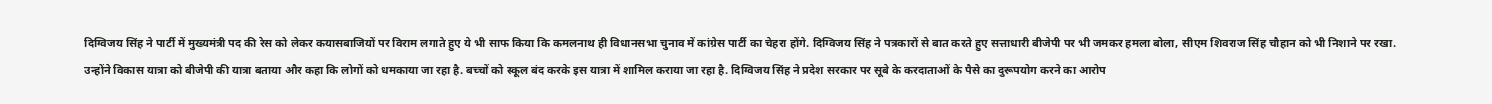दिग्विजय सिंह ने पार्टी में मुख्यमंत्री पद की रेस को लेकर कयासबाजियों पर विराम लगाते हुए ये भी साफ किया कि कमलनाथ ही विधानसभा चुनाव में कांग्रेस पार्टी का चेहरा होंगे. दिग्विजय सिंह ने पत्रकारों से बात करते हुए सत्ताधारी बीजेपी पर भी जमकर हमला बोला, सीएम शिवराज सिंह चौहान को भी निशाने पर रखा.
उन्होंने विकास यात्रा को बीजेपी की यात्रा बताया और कहा कि लोगों को धमकाया जा रहा है. बच्चों को स्कूल बंद करके इस यात्रा में शामिल कराया जा रहा है. दिग्विजय सिंह ने प्रदेश सरकार पर सूबे के करदाताओं के पैसे का दुरूपयोग करने का आरोप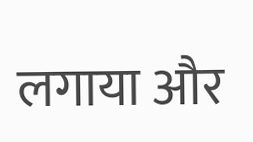लगाया और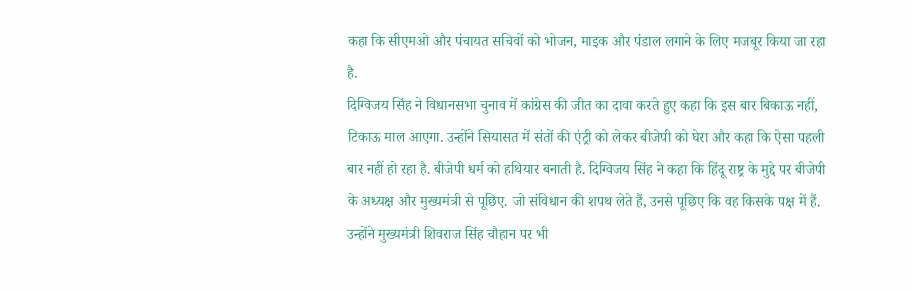कहा कि सीएमओ और पंचायत सचिवों को भोजन, माइक और पंडाल लगाने के लिए मजबूर किया जा रहा है.
दिग्विजय सिंह ने विधानसभा चुनाव में कांग्रेस की जीत का दावा करते हुए कहा कि इस बार बिकाऊ नहीं, टिकाऊ माल आएगा. उन्होंने सियासत में संतों की एंट्री को लेकर बीजेपी को घेरा और कहा कि ऐसा पहली बार नहीं हो रहा है. बीजेपी धर्म को हथियार बनाती है. दिग्विजय सिंह ने कहा कि हिंदू राष्ट्र के मुद्दे पर बीजेपी के अध्यक्ष और मुख्यमंत्री से पूछिए. जो संविधान की शपथ लेते हैं, उनसे पूछिए कि वह किसके पक्ष में हैं.
उन्होंने मुख्यमंत्री शिवराज सिंह चौहान पर भी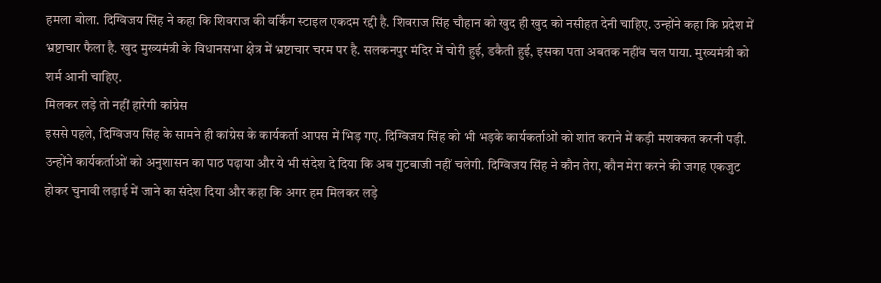हमला बोला. दिग्विजय सिंह ने कहा कि शिवराज की वर्किंग स्टाइल एकदम रद्दी है. शिवराज सिंह चौहान को खुद ही खुद को नसीहत देनी चाहिए. उन्होंने कहा कि प्रदेश में भ्रष्टाचार फैला है. खुद मुख्यमंत्री के विधानसभा क्षेत्र में भ्रष्टाचार चरम पर है. सलकनपुर मंदिर में चोरी हुई, डकैती हुई, इसका पता अबतक नहींव चल पाया. मुख्यमंत्री को शर्म आनी चाहिए.
मिलकर लड़े तो नहीं हारेगी कांग्रेस
इससे पहले, दिग्विजय सिंह के सामने ही कांग्रेस के कार्यकर्ता आपस में भिड़ गए. दिग्विजय सिंह को भी भड़के कार्यकर्ताओं को शांत कराने में कड़ी मशक्कत करनी पड़ी. उन्होंने कार्यकर्ताओं को अनुशासन का पाठ पढ़ाया और ये भी संदेश दे दिया कि अब गुटबाजी नहीं चलेगी. दिग्विजय सिंह ने कौन तेरा, कौन मेरा करने की जगह एकजुट होकर चुनावी लड़ाई में जाने का संदेश दिया और कहा कि अगर हम मिलकर लड़े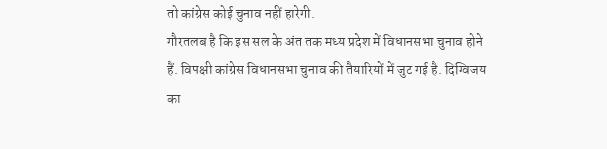तो कांग्रेस कोई चुनाव नहीं हारेगी.
गौरतलब है कि इस सल के अंत तक मध्य प्रदेश में विधानसभा चुनाव होने हैं. विपक्षी कांग्रेस विधानसभा चुनाव की तैयारियों में जुट गई है. दिग्विजय का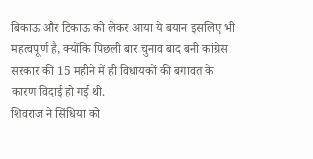बिकाऊ और टिकाऊ को लेकर आया ये बयान इसलिए भी महत्वपूर्ण है, क्योंकि पिछली बार चुनाव बाद बनी कांग्रेस सरकार की 15 महीने में ही विधायकों की बगावत के कारण विदाई हो गई थी.
शिवराज ने सिंधिया को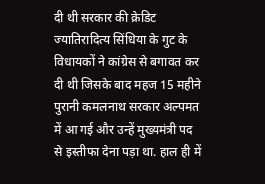दी थी सरकार की क्रेडिट
ज्यातिरादित्य सिंधिया के गुट के विधायकों ने कांग्रेस से बगावत कर दी थी जिसके बाद महज 15 महीने पुरानी कमलनाथ सरकार अल्पमत में आ गई और उन्हें मुख्यमंत्री पद से इस्तीफा देना पड़ा था. हाल ही में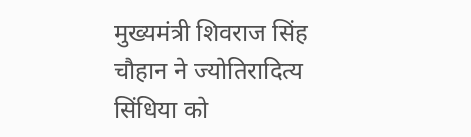मुख्यमंत्री शिवराज सिंह चौहान ने ज्योतिरादित्य सिंधिया को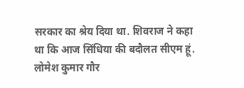सरकार का श्रेय दिया था. शिवराज ने कहा था कि आज सिंधिया की बदौलत सीएम हूं.
लोमेश कुमार गौर